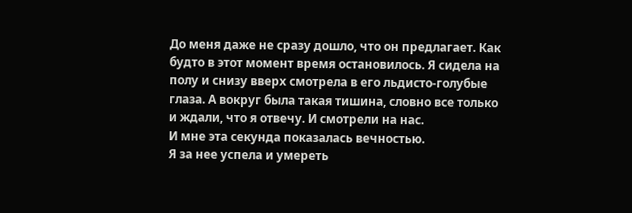До меня даже не сразу дошло, что он предлагает. Как будто в этот момент время остановилось. Я сидела на полу и снизу вверх смотрела в его льдисто-голубые глаза. А вокруг была такая тишина, словно все только и ждали, что я отвечу. И смотрели на нас.
И мне эта секунда показалась вечностью.
Я за нее успела и умереть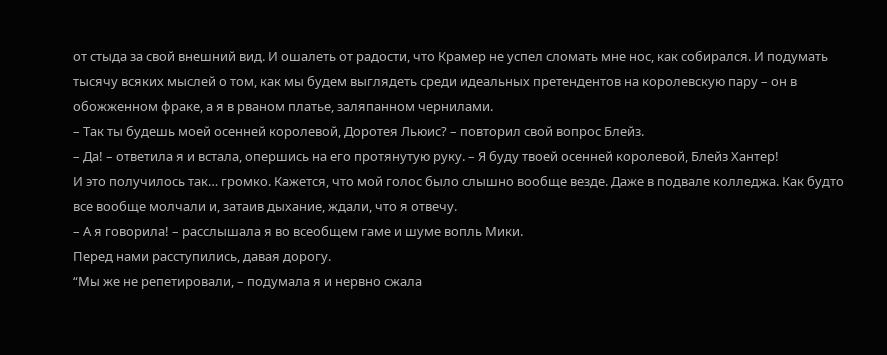от стыда за свой внешний вид. И ошалеть от радости, что Крамер не успел сломать мне нос, как собирался. И подумать тысячу всяких мыслей о том, как мы будем выглядеть среди идеальных претендентов на королевскую пару – он в обожженном фраке, а я в рваном платье, заляпанном чернилами.
– Так ты будешь моей осенней королевой, Доротея Льюис? – повторил свой вопрос Блейз.
– Да! – ответила я и встала, опершись на его протянутую руку. – Я буду твоей осенней королевой, Блейз Хантер!
И это получилось так… громко. Кажется, что мой голос было слышно вообще везде. Даже в подвале колледжа. Как будто все вообще молчали и, затаив дыхание, ждали, что я отвечу.
– А я говорила! – расслышала я во всеобщем гаме и шуме вопль Мики.
Перед нами расступились, давая дорогу.
“Мы же не репетировали, – подумала я и нервно сжала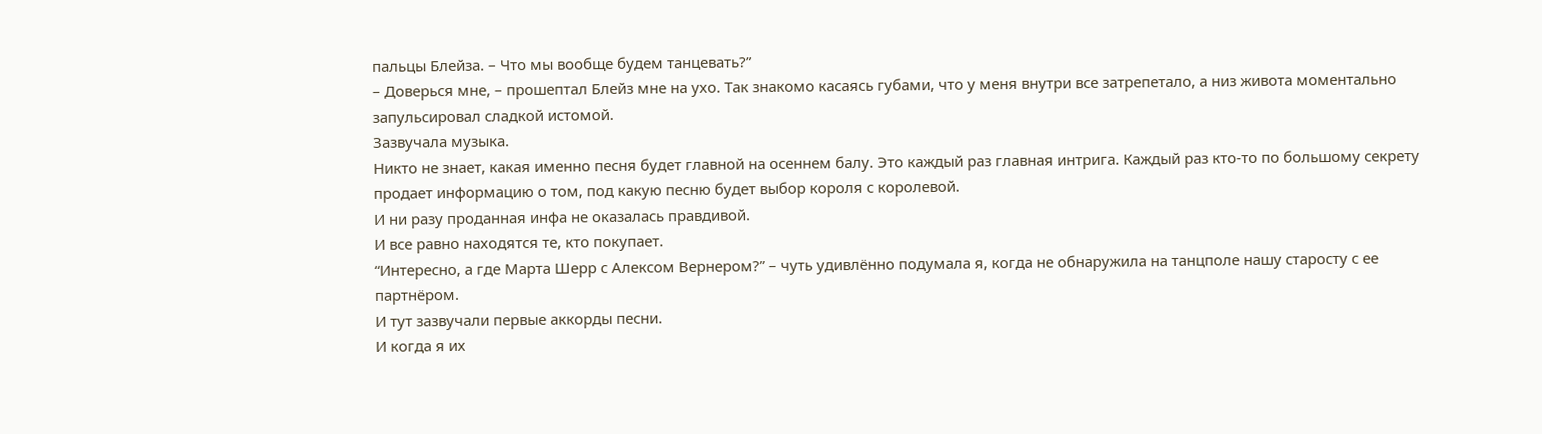пальцы Блейза. – Что мы вообще будем танцевать?”
– Доверься мне, – прошептал Блейз мне на ухо. Так знакомо касаясь губами, что у меня внутри все затрепетало, а низ живота моментально запульсировал сладкой истомой.
Зазвучала музыка.
Никто не знает, какая именно песня будет главной на осеннем балу. Это каждый раз главная интрига. Каждый раз кто-то по большому секрету продает информацию о том, под какую песню будет выбор короля с королевой.
И ни разу проданная инфа не оказалась правдивой.
И все равно находятся те, кто покупает.
“Интересно, а где Марта Шерр с Алексом Вернером?” – чуть удивлённо подумала я, когда не обнаружила на танцполе нашу старосту с ее партнёром.
И тут зазвучали первые аккорды песни.
И когда я их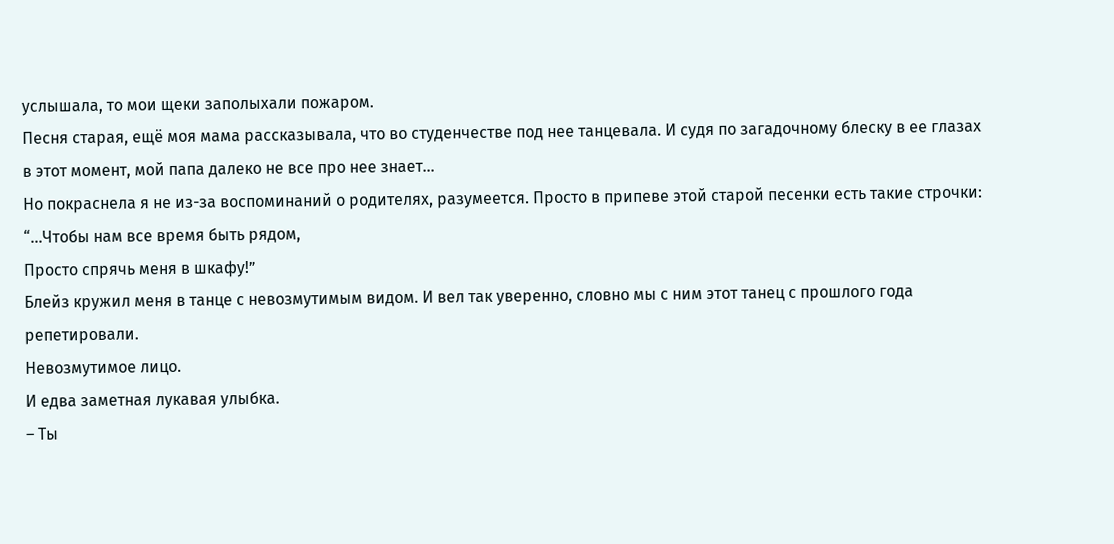услышала, то мои щеки заполыхали пожаром.
Песня старая, ещё моя мама рассказывала, что во студенчестве под нее танцевала. И судя по загадочному блеску в ее глазах в этот момент, мой папа далеко не все про нее знает…
Но покраснела я не из-за воспоминаний о родителях, разумеется. Просто в припеве этой старой песенки есть такие строчки:
“...Чтобы нам все время быть рядом,
Просто спрячь меня в шкафу!”
Блейз кружил меня в танце с невозмутимым видом. И вел так уверенно, словно мы с ним этот танец с прошлого года репетировали.
Невозмутимое лицо.
И едва заметная лукавая улыбка.
– Ты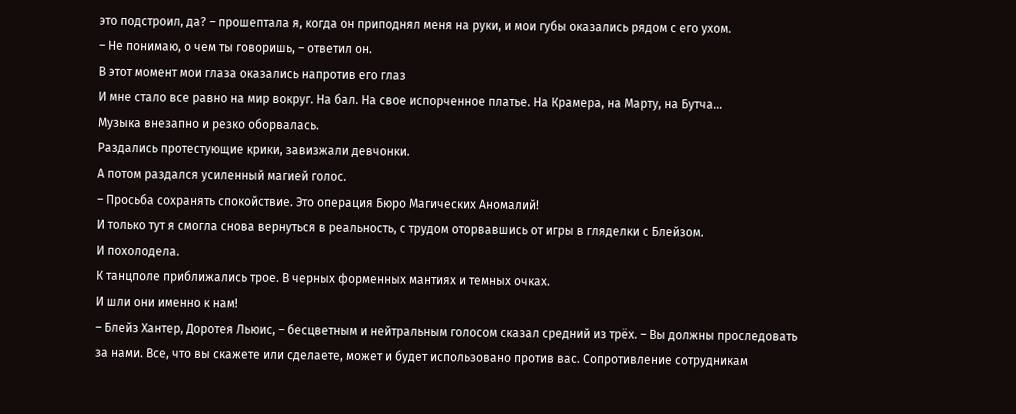это подстроил, да? – прошептала я, когда он приподнял меня на руки, и мои губы оказались рядом с его ухом.
– Не понимаю, о чем ты говоришь, – ответил он.
В этот момент мои глаза оказались напротив его глаз
И мне стало все равно на мир вокруг. На бал. На свое испорченное платье. На Крамера, на Марту, на Бутча…
Музыка внезапно и резко оборвалась.
Раздались протестующие крики, завизжали девчонки.
А потом раздался усиленный магией голос.
– Просьба сохранять спокойствие. Это операция Бюро Магических Аномалий!
И только тут я смогла снова вернуться в реальность, с трудом оторвавшись от игры в гляделки с Блейзом.
И похолодела.
К танцполе приближались трое. В черных форменных мантиях и темных очках.
И шли они именно к нам!
– Блейз Хантер, Доротея Льюис, – бесцветным и нейтральным голосом сказал средний из трёх. – Вы должны проследовать за нами. Все, что вы скажете или сделаете, может и будет использовано против вас. Сопротивление сотрудникам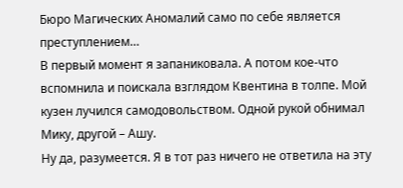Бюро Магических Аномалий само по себе является преступлением…
В первый момент я запаниковала. А потом кое-что вспомнила и поискала взглядом Квентина в толпе. Мой кузен лучился самодовольством. Одной рукой обнимал Мику, другой – Ашу.
Ну да, разумеется. Я в тот раз ничего не ответила на эту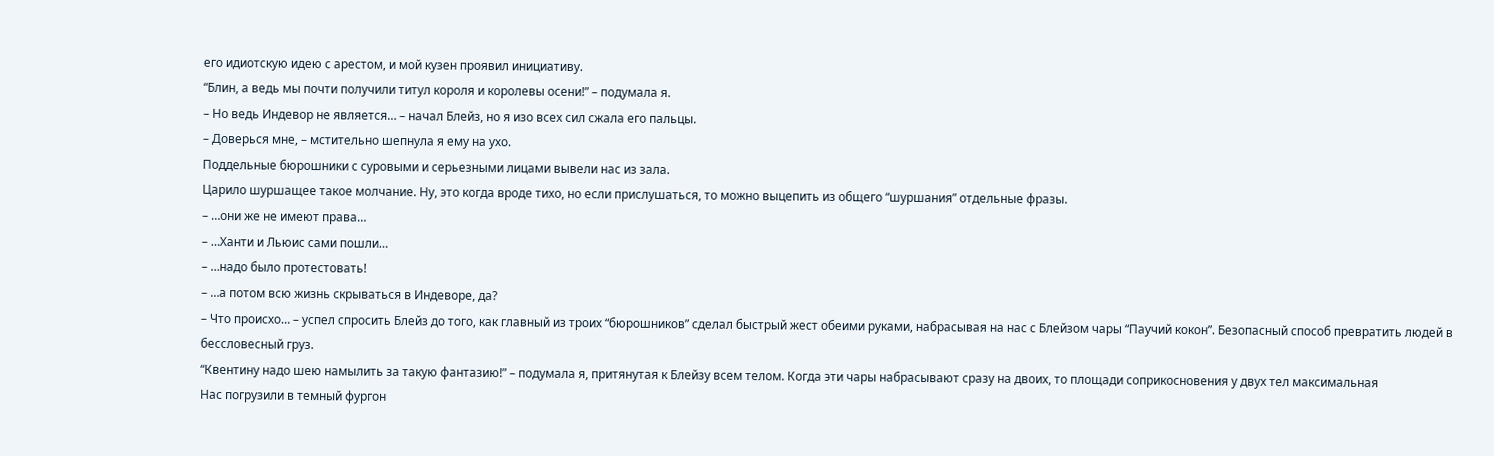его идиотскую идею с арестом, и мой кузен проявил инициативу.
“Блин, а ведь мы почти получили титул короля и королевы осени!” – подумала я.
– Но ведь Индевор не является… – начал Блейз, но я изо всех сил сжала его пальцы.
– Доверься мне, – мстительно шепнула я ему на ухо.
Поддельные бюрошники с суровыми и серьезными лицами вывели нас из зала.
Царило шуршащее такое молчание. Ну, это когда вроде тихо, но если прислушаться, то можно выцепить из общего “шуршания” отдельные фразы.
– …они же не имеют права…
– …Ханти и Льюис сами пошли…
– …надо было протестовать!
– …а потом всю жизнь скрываться в Индеворе, да?
– Что происхо… – успел спросить Блейз до того, как главный из троих “бюрошников” сделал быстрый жест обеими руками, набрасывая на нас с Блейзом чары “Паучий кокон”. Безопасный способ превратить людей в бессловесный груз.
“Квентину надо шею намылить за такую фантазию!” – подумала я, притянутая к Блейзу всем телом. Когда эти чары набрасывают сразу на двоих, то площади соприкосновения у двух тел максимальная
Нас погрузили в темный фургон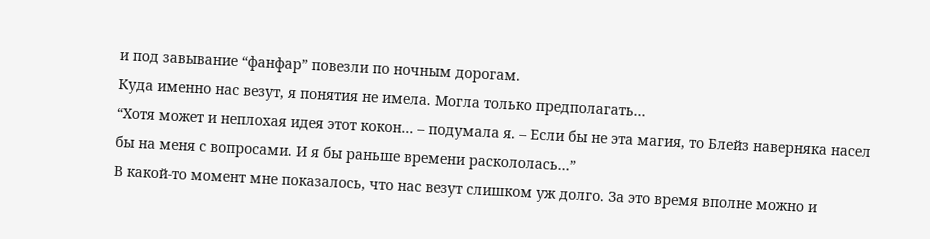и под завывание “фанфар” повезли по ночным дорогам.
Куда именно нас везут, я понятия не имела. Могла только предполагать…
“Хотя может и неплохая идея этот кокон… – подумала я. – Если бы не эта магия, то Блейз наверняка насел бы на меня с вопросами. И я бы раньше времени раскололась…”
В какой-то момент мне показалось, что нас везут слишком уж долго. За это время вполне можно и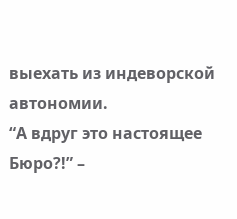выехать из индеворской автономии.
“А вдруг это настоящее Бюро?!” –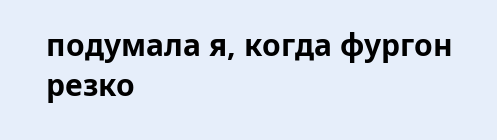подумала я, когда фургон резко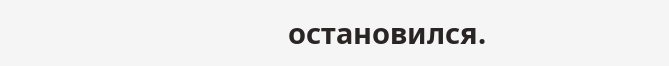остановился.